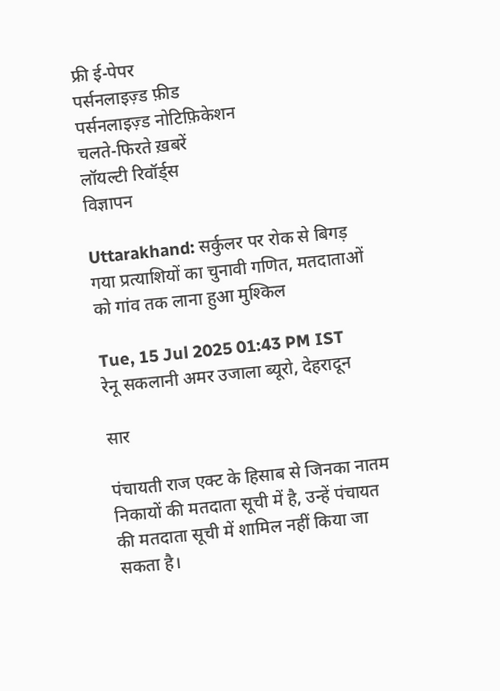फ्री ई-पेपर
पर्सनलाइज़्ड फ़ीड
पर्सनलाइज़्ड नोटिफ़िकेशन
चलते-फिरते ख़बरें
लॉयल्टी रिवॉर्ड्स
विज्ञापन

Uttarakhand: सर्कुलर पर रोक से बिगड़ गया प्रत्याशियों का चुनावी गणित, मतदाताओं को गांव तक लाना हुआ मुश्किल

Tue, 15 Jul 2025 01:43 PM IST
रेनू सकलानी अमर उजाला ब्यूरो, देहरादून

सार

पंचायती राज एक्ट के हिसाब से जिनका नातम निकायों की मतदाता सूची में है, उन्हें पंचायत की मतदाता सूची में शामिल नहीं किया जा सकता है।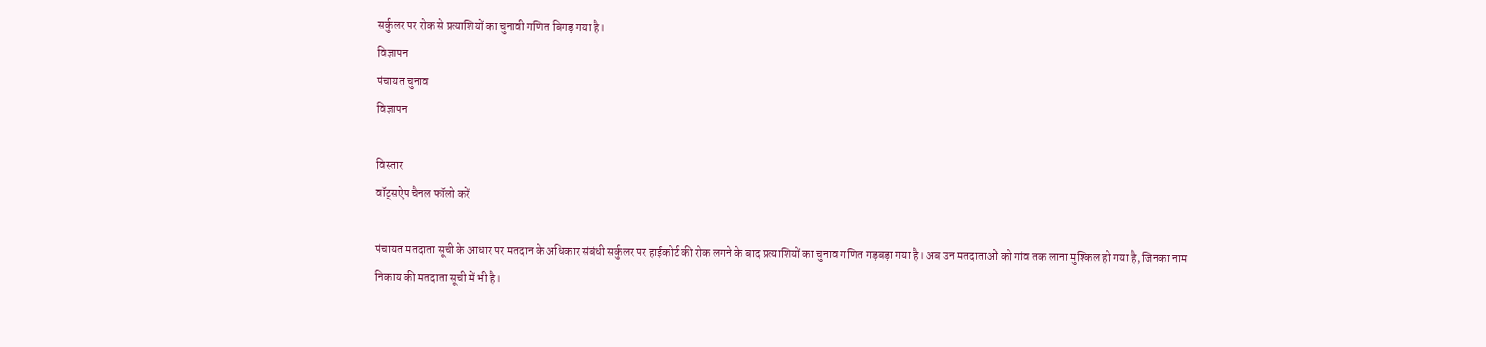सर्कुलर पर रोक से प्रत्याशियों का चुनावी गणित बिगड़ गया है।
विज्ञापन
पंचायत चुनाव
विज्ञापन

विस्तार
वॉट्सऐप चैनल फॉलो करें

पंचायत मतदाता सूची के आधार पर मतदान के अधिकार संबंधी सर्कुलर पर हाईकोर्ट की रोक लगने के बाद प्रत्याशियों का चुनाव गणित गड़बड़ा गया है। अब उन मतदाताओं को गांव तक लाना मुश्किल हो गया है, जिनका नाम निकाय की मतदाता सूची में भी है।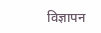विज्ञापन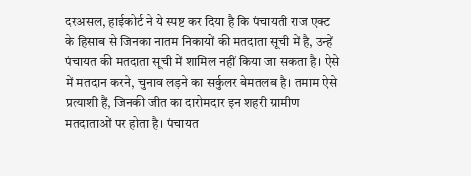दरअसल, हाईकोर्ट ने ये स्पष्ट कर दिया है कि पंचायती राज एक्ट के हिसाब से जिनका नातम निकायों की मतदाता सूची में है, उन्हें पंचायत की मतदाता सूची में शामिल नहीं किया जा सकता है। ऐसे में मतदान करने, चुनाव लड़ने का सर्कुलर बेमतलब है। तमाम ऐसे प्रत्याशी हैं, जिनकी जीत का दारोमदार इन शहरी ग्रामीण मतदाताओं पर होता है। पंचायत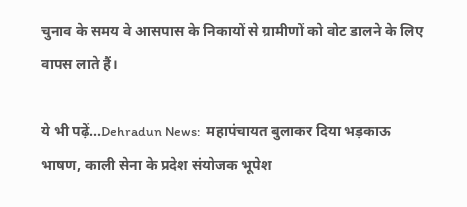चुनाव के समय वे आसपास के निकायों से ग्रामीणों को वोट डालने के लिए वापस लाते हैं।

ये भी पढ़ें...Dehradun News:  महापंचायत बुलाकर दिया भड़काऊ भाषण, काली सेना के प्रदेश संयोजक भूपेश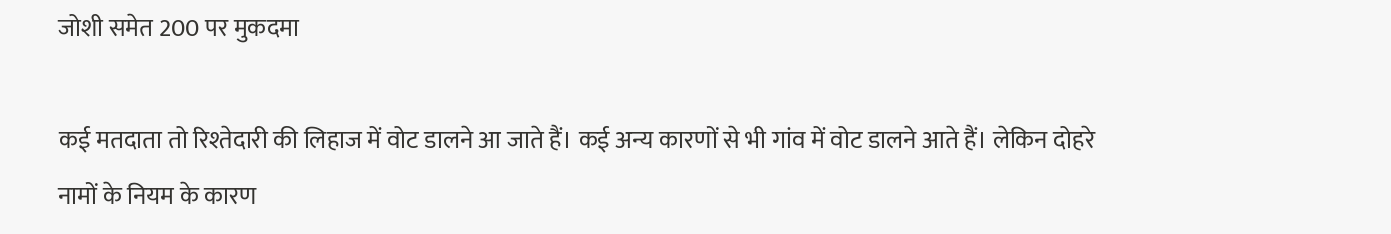जोशी समेत 200 पर मुकदमा

कई मतदाता तो रिश्तेदारी की लिहाज में वोट डालने आ जाते हैं। कई अन्य कारणों से भी गांव में वोट डालने आते हैं। लेकिन दोहरे नामों के नियम के कारण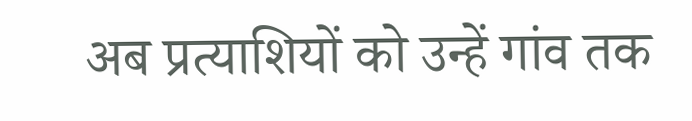अब प्रत्याशियों को उन्हें गांव तक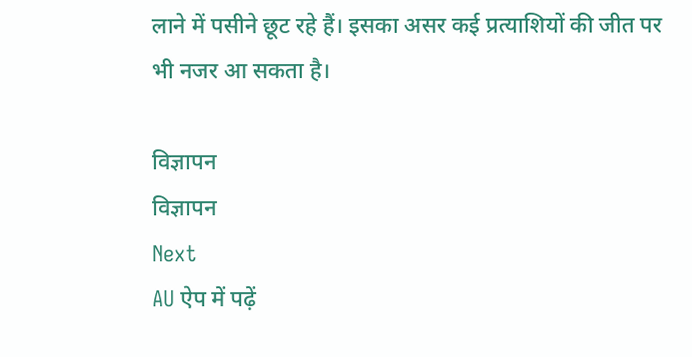लाने में पसीने छूट रहे हैं। इसका असर कई प्रत्याशियों की जीत पर भी नजर आ सकता है।

विज्ञापन
विज्ञापन
Next
AU ऐप में पढ़ें